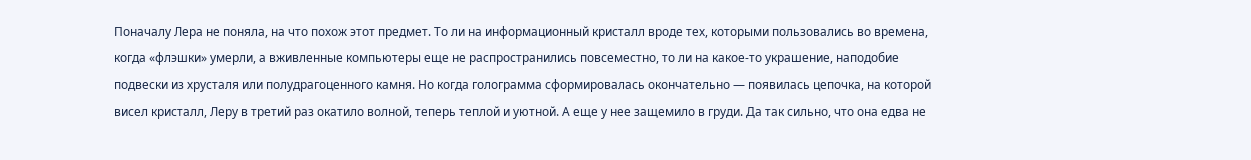Поначалу Лера не поняла, на что похож этот предмет. То ли на информационный кристалл вроде тех, которыми пользовались во времена, когда «флэшки» умерли, а вживленные компьютеры еще не распространились повсеместно, то ли на какое-то украшение, наподобие подвески из хрусталя или полудрагоценного камня. Но когда голограмма сформировалась окончательно — появилась цепочка, на которой висел кристалл, Леру в третий раз окатило волной, теперь теплой и уютной. А еще у нее защемило в груди. Да так сильно, что она едва не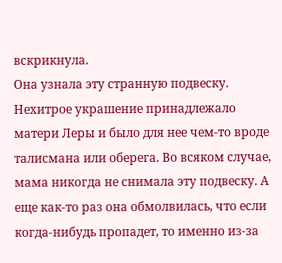вскрикнула.
Она узнала эту странную подвеску. Нехитрое украшение принадлежало матери Леры и было для нее чем-то вроде талисмана или оберега. Во всяком случае, мама никогда не снимала эту подвеску. А еще как-то раз она обмолвилась, что если когда-нибудь пропадет, то именно из-за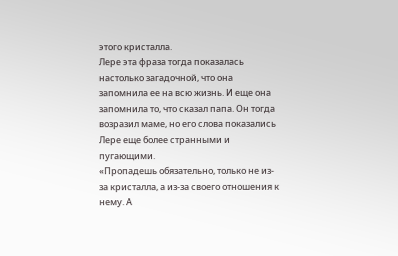этого кристалла.
Лере эта фраза тогда показалась настолько загадочной, что она запомнила ее на всю жизнь. И еще она запомнила то, что сказал папа. Он тогда возразил маме, но его слова показались Лере еще более странными и пугающими.
«Пропадешь обязательно, только не из-за кристалла, а из-за своего отношения к нему. А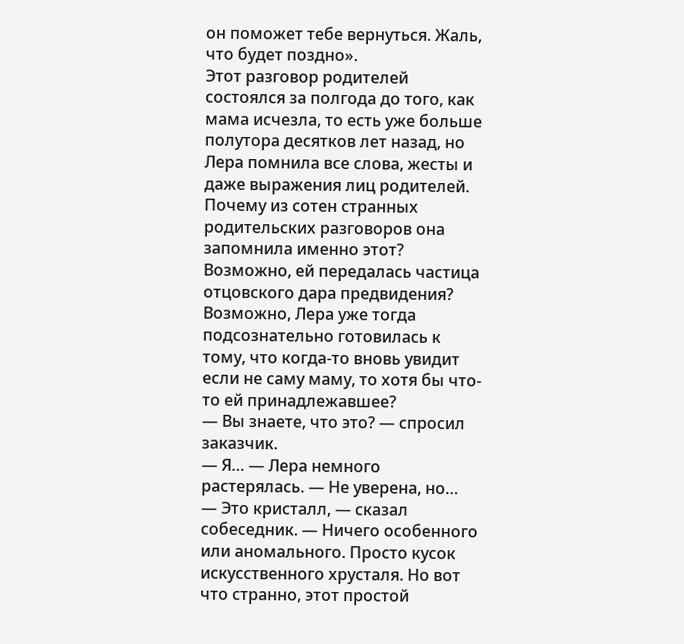он поможет тебе вернуться. Жаль, что будет поздно».
Этот разговор родителей состоялся за полгода до того, как мама исчезла, то есть уже больше полутора десятков лет назад, но Лера помнила все слова, жесты и даже выражения лиц родителей.
Почему из сотен странных родительских разговоров она запомнила именно этот? Возможно, ей передалась частица отцовского дара предвидения? Возможно, Лера уже тогда подсознательно готовилась к тому, что когда-то вновь увидит если не саму маму, то хотя бы что-то ей принадлежавшее?
— Вы знаете, что это? — спросил заказчик.
— Я… — Лера немного растерялась. — Не уверена, но…
— Это кристалл, — сказал собеседник. — Ничего особенного или аномального. Просто кусок искусственного хрусталя. Но вот что странно, этот простой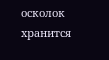осколок хранится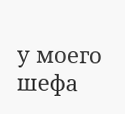у моего шефа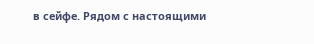в сейфе. Рядом с настоящими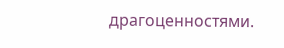драгоценностями.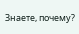Знаете, почему?